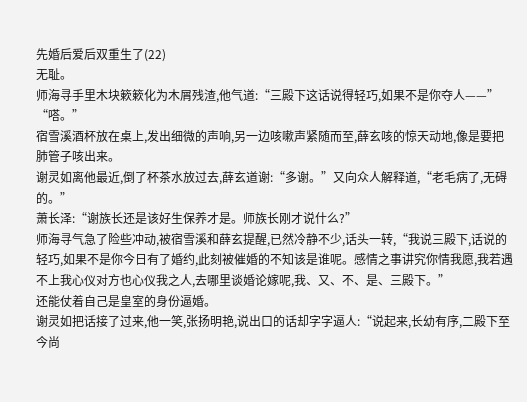先婚后爱后双重生了(22)
无耻。
师海寻手里木块簌簌化为木屑残渣,他气道:“三殿下这话说得轻巧,如果不是你夺人——”
“嗒。”
宿雪溪酒杯放在桌上,发出细微的声响,另一边咳嗽声紧随而至,薛玄咳的惊天动地,像是要把肺管子咳出来。
谢灵如离他最近,倒了杯茶水放过去,薛玄道谢:“多谢。”又向众人解释道,“老毛病了,无碍的。”
萧长泽:“谢族长还是该好生保养才是。师族长刚才说什么?”
师海寻气急了险些冲动,被宿雪溪和薛玄提醒,已然冷静不少,话头一转,“我说三殿下,话说的轻巧,如果不是你今日有了婚约,此刻被催婚的不知该是谁呢。感情之事讲究你情我愿,我若遇不上我心仪对方也心仪我之人,去哪里谈婚论嫁呢,我、又、不、是、三殿下。”
还能仗着自己是皇室的身份逼婚。
谢灵如把话接了过来,他一笑,张扬明艳,说出口的话却字字逼人:“说起来,长幼有序,二殿下至今尚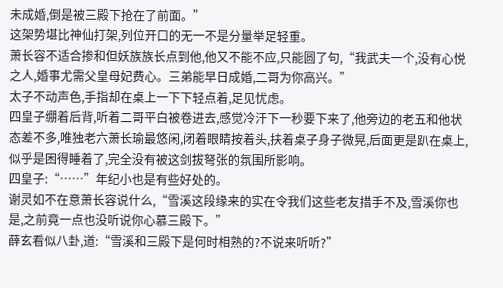未成婚,倒是被三殿下抢在了前面。”
这架势堪比神仙打架,列位开口的无一不是分量举足轻重。
萧长容不适合掺和但妖族族长点到他,他又不能不应,只能圆了句,“我武夫一个,没有心悦之人,婚事尤需父皇母妃费心。三弟能早日成婚,二哥为你高兴。”
太子不动声色,手指却在桌上一下下轻点着,足见忧虑。
四皇子绷着后背,听着二哥平白被卷进去,感觉冷汗下一秒要下来了,他旁边的老五和他状态差不多,唯独老六萧长瑜最悠闲,闭着眼睛按着头,扶着桌子身子微晃,后面更是趴在桌上,似乎是困得睡着了,完全没有被这剑拔弩张的氛围所影响。
四皇子:“……”年纪小也是有些好处的。
谢灵如不在意萧长容说什么,“雪溪这段缘来的实在令我们这些老友措手不及,雪溪你也是,之前竟一点也没听说你心慕三殿下。”
薛玄看似八卦,道:“雪溪和三殿下是何时相熟的?不说来听听?”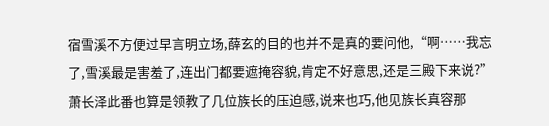宿雪溪不方便过早言明立场,薛玄的目的也并不是真的要问他,“啊……我忘了,雪溪最是害羞了,连出门都要遮掩容貌,肯定不好意思,还是三殿下来说?”
萧长泽此番也算是领教了几位族长的压迫感,说来也巧,他见族长真容那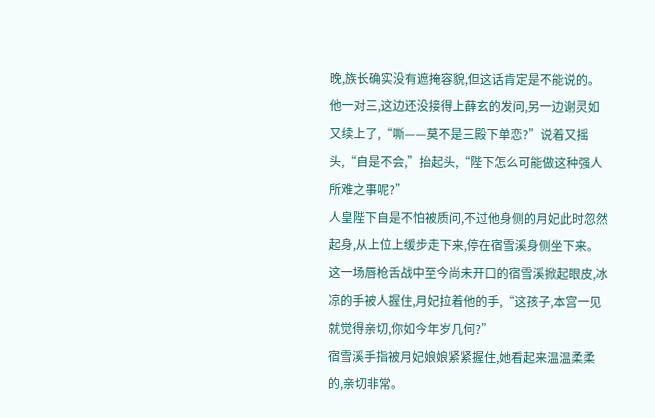晚,族长确实没有遮掩容貌,但这话肯定是不能说的。
他一对三,这边还没接得上薛玄的发问,另一边谢灵如又续上了,“嘶——莫不是三殿下单恋?”说着又摇头,“自是不会,”抬起头,“陛下怎么可能做这种强人所难之事呢?”
人皇陛下自是不怕被质问,不过他身侧的月妃此时忽然起身,从上位上缓步走下来,停在宿雪溪身侧坐下来。
这一场唇枪舌战中至今尚未开口的宿雪溪掀起眼皮,冰凉的手被人握住,月妃拉着他的手,“这孩子,本宫一见就觉得亲切,你如今年岁几何?”
宿雪溪手指被月妃娘娘紧紧握住,她看起来温温柔柔的,亲切非常。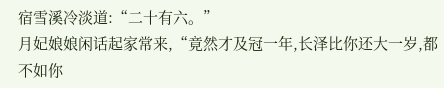宿雪溪冷淡道:“二十有六。”
月妃娘娘闲话起家常来,“竟然才及冠一年,长泽比你还大一岁,都不如你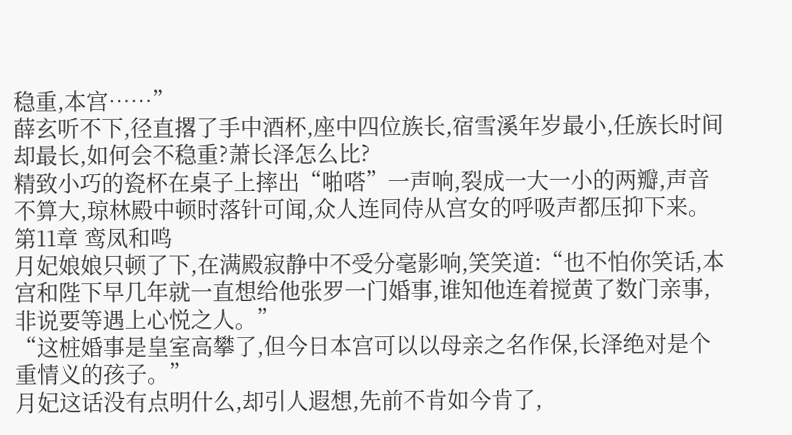稳重,本宫……”
薛玄听不下,径直撂了手中酒杯,座中四位族长,宿雪溪年岁最小,任族长时间却最长,如何会不稳重?萧长泽怎么比?
精致小巧的瓷杯在桌子上摔出“啪嗒”一声响,裂成一大一小的两瓣,声音不算大,琼林殿中顿时落针可闻,众人连同侍从宫女的呼吸声都压抑下来。
第11章 鸾凤和鸣
月妃娘娘只顿了下,在满殿寂静中不受分毫影响,笑笑道:“也不怕你笑话,本宫和陛下早几年就一直想给他张罗一门婚事,谁知他连着搅黄了数门亲事,非说要等遇上心悦之人。”
“这桩婚事是皇室高攀了,但今日本宫可以以母亲之名作保,长泽绝对是个重情义的孩子。”
月妃这话没有点明什么,却引人遐想,先前不肯如今肯了,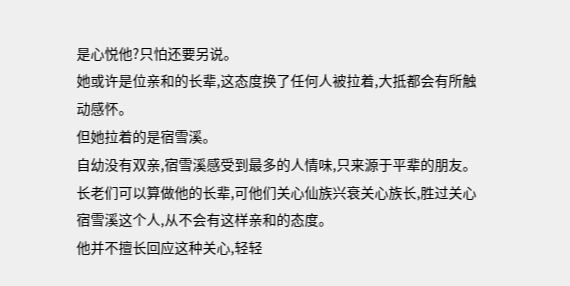是心悦他?只怕还要另说。
她或许是位亲和的长辈,这态度换了任何人被拉着,大抵都会有所触动感怀。
但她拉着的是宿雪溪。
自幼没有双亲,宿雪溪感受到最多的人情味,只来源于平辈的朋友。长老们可以算做他的长辈,可他们关心仙族兴衰关心族长,胜过关心宿雪溪这个人,从不会有这样亲和的态度。
他并不擅长回应这种关心,轻轻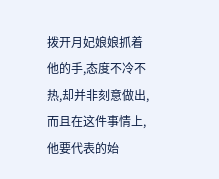拨开月妃娘娘抓着他的手,态度不冷不热,却并非刻意做出,而且在这件事情上,他要代表的始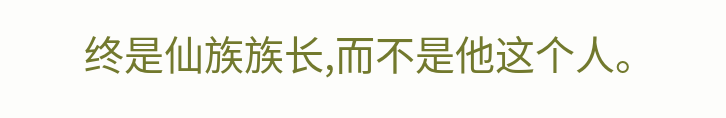终是仙族族长,而不是他这个人。